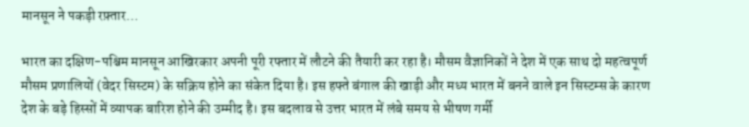मानसून ने पकड़ी रफ़्तार…

भारत का दक्षिण-पश्चिम मानसून आखिरकार अपनी पूरी रफ्तार में लौटने की तैयारी कर रहा है। मौसम वैज्ञानिकों ने देश में एक साथ दो महत्वपूर्ण मौसम प्रणालियों (वेदर सिस्टम) के सक्रिय होने का संकेत दिया है। इस हफ्ते बंगाल की खाड़ी और मध्य भारत में बनने वाले इन सिस्टम्स के कारण देश के बड़े हिस्सों में व्यापक बारिश होने की उम्मीद है। इस बदलाव से उत्तर भारत में लंबे समय से भीषण गर्मी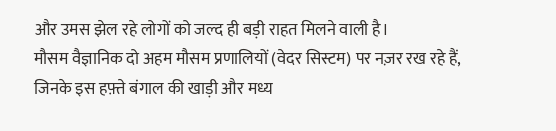और उमस झेल रहे लोगों को जल्द ही बड़ी राहत मिलने वाली है।
मौसम वैज्ञानिक दो अहम मौसम प्रणालियों (वेदर सिस्टम) पर नज़र रख रहे हैं, जिनके इस हफ़्ते बंगाल की खाड़ी और मध्य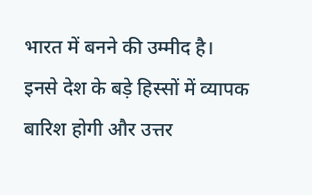भारत में बनने की उम्मीद है। इनसे देश के बड़े हिस्सों में व्यापक बारिश होगी और उत्तर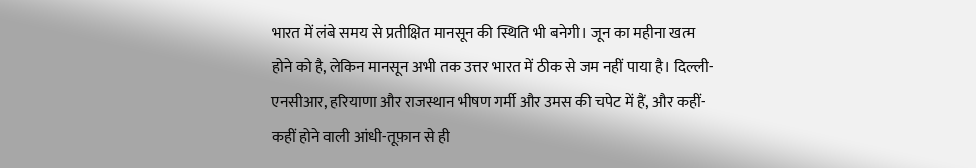भारत में लंबे समय से प्रतीक्षित मानसून की स्थिति भी बनेगी। जून का महीना खत्म होने को है, लेकिन मानसून अभी तक उत्तर भारत में ठीक से जम नहीं पाया है। दिल्ली-एनसीआर, हरियाणा और राजस्थान भीषण गर्मी और उमस की चपेट में हैं, और कहीं-कहीं होने वाली आंधी-तूफ़ान से ही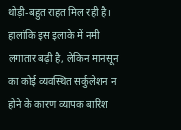थोड़ी-बहुत राहत मिल रही है।
हालांकि इस इलाके में नमी लगातार बढ़ी है, लेकिन मानसून का कोई व्यवस्थित सर्कुलेशन न होने के कारण व्यापक बारिश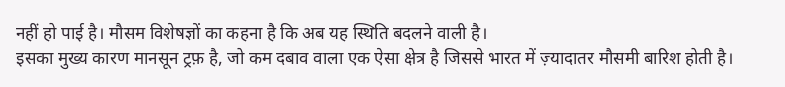नहीं हो पाई है। मौसम विशेषज्ञों का कहना है कि अब यह स्थिति बदलने वाली है।
इसका मुख्य कारण मानसून ट्रफ़ है, जो कम दबाव वाला एक ऐसा क्षेत्र है जिससे भारत में ज़्यादातर मौसमी बारिश होती है।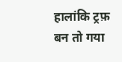हालांकि ट्रफ़ बन तो गया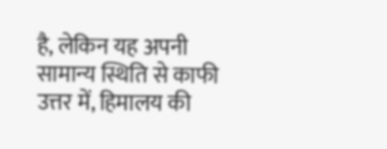है, लेकिन यह अपनी सामान्य स्थिति से काफी उत्तर में, हिमालय की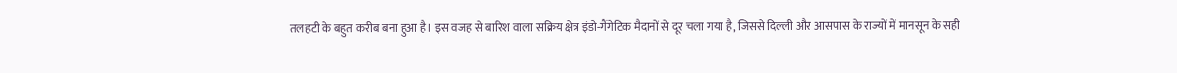तलहटी के बहुत करीब बना हुआ है। इस वजह से बारिश वाला सक्रिय क्षेत्र इंडो-गैंगेटिक मैदानों से दूर चला गया है, जिससे दिल्ली और आसपास के राज्यों में मानसून के सही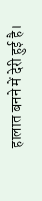हालात बनने में देरी हुई है।